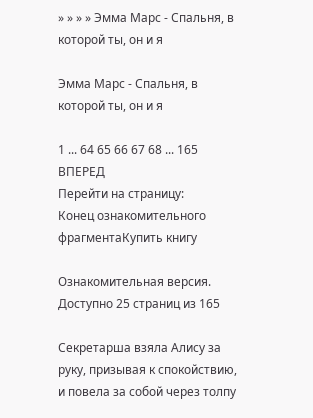» » » » Эмма Марс - Спальня, в которой ты, он и я

Эмма Марс - Спальня, в которой ты, он и я

1 ... 64 65 66 67 68 ... 165 ВПЕРЕД
Перейти на страницу:
Конец ознакомительного фрагментаКупить книгу

Ознакомительная версия. Доступно 25 страниц из 165

Секретарша взяла Алису за руку, призывая к спокойствию, и повела за собой через толпу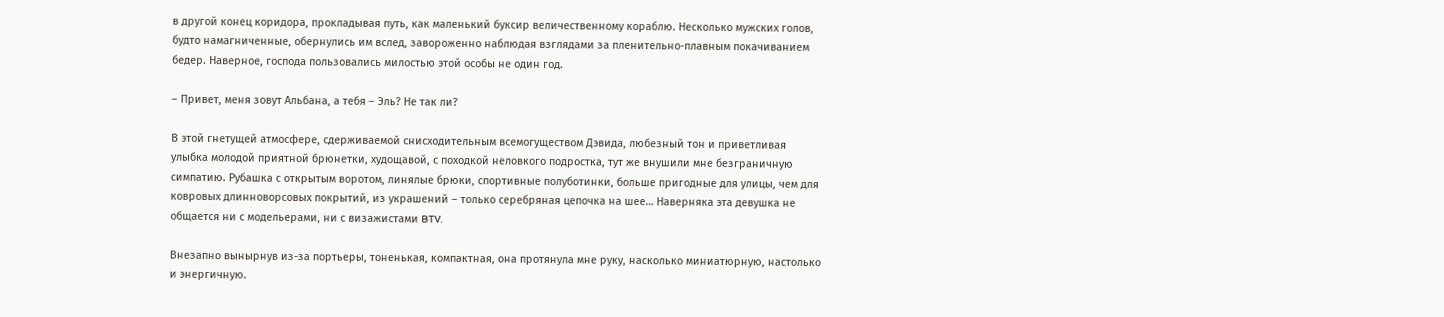в другой конец коридора, прокладывая путь, как маленький буксир величественному кораблю. Несколько мужских голов, будто намагниченные, обернулись им вслед, завороженно наблюдая взглядами за пленительно-плавным покачиванием бедер. Наверное, господа пользовались милостью этой особы не один год.

– Привет, меня зовут Альбана, а тебя – Эль? Не так ли?

В этой гнетущей атмосфере, сдерживаемой снисходительным всемогуществом Дэвида, любезный тон и приветливая улыбка молодой приятной брюнетки, худощавой, с походкой неловкого подростка, тут же внушили мне безграничную симпатию. Рубашка с открытым воротом, линялые брюки, спортивные полуботинки, больше пригодные для улицы, чем для ковровых длинноворсовых покрытий, из украшений – только серебряная цепочка на шее… Наверняка эта девушка не общается ни с модельерами, ни с визажистами BTV.

Внезапно вынырнув из-за портьеры, тоненькая, компактная, она протянула мне руку, насколько миниатюрную, настолько и энергичную.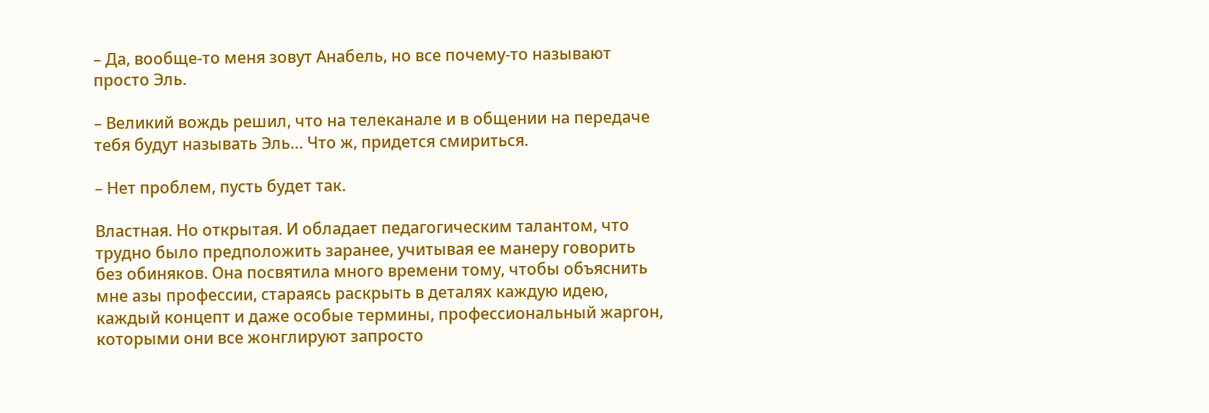– Да, вообще-то меня зовут Анабель, но все почему-то называют просто Эль.

– Великий вождь решил, что на телеканале и в общении на передаче тебя будут называть Эль… Что ж, придется смириться.

– Нет проблем, пусть будет так.

Властная. Но открытая. И обладает педагогическим талантом, что трудно было предположить заранее, учитывая ее манеру говорить без обиняков. Она посвятила много времени тому, чтобы объяснить мне азы профессии, стараясь раскрыть в деталях каждую идею, каждый концепт и даже особые термины, профессиональный жаргон, которыми они все жонглируют запросто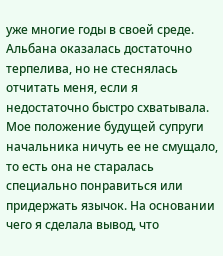уже многие годы в своей среде. Альбана оказалась достаточно терпелива, но не стеснялась отчитать меня, если я недостаточно быстро схватывала. Мое положение будущей супруги начальника ничуть ее не смущало, то есть она не старалась специально понравиться или придержать язычок. На основании чего я сделала вывод, что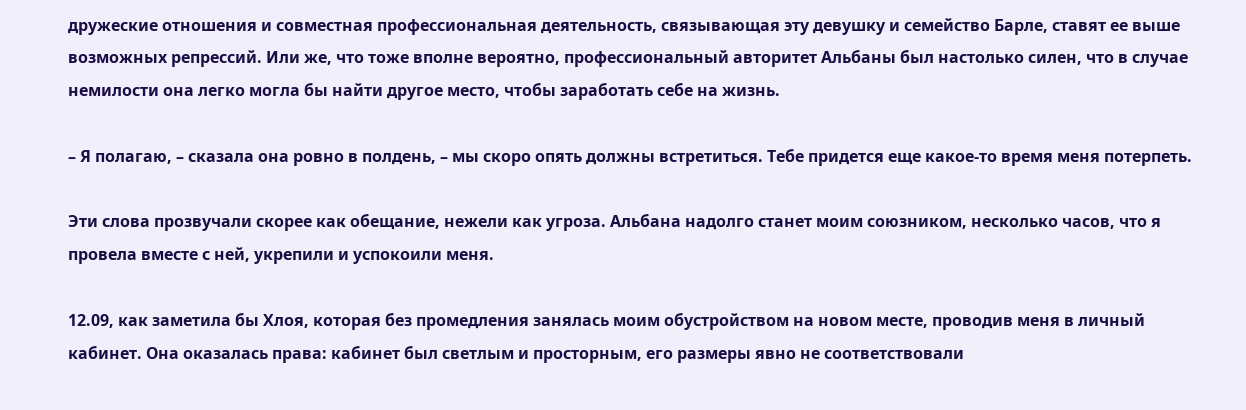дружеские отношения и совместная профессиональная деятельность, связывающая эту девушку и семейство Барле, ставят ее выше возможных репрессий. Или же, что тоже вполне вероятно, профессиональный авторитет Альбаны был настолько силен, что в случае немилости она легко могла бы найти другое место, чтобы заработать себе на жизнь.

– Я полагаю, – сказала она ровно в полдень, – мы скоро опять должны встретиться. Тебе придется еще какое-то время меня потерпеть.

Эти слова прозвучали скорее как обещание, нежели как угроза. Альбана надолго станет моим союзником, несколько часов, что я провела вместе с ней, укрепили и успокоили меня.

12.09, как заметила бы Хлоя, которая без промедления занялась моим обустройством на новом месте, проводив меня в личный кабинет. Она оказалась права: кабинет был светлым и просторным, его размеры явно не соответствовали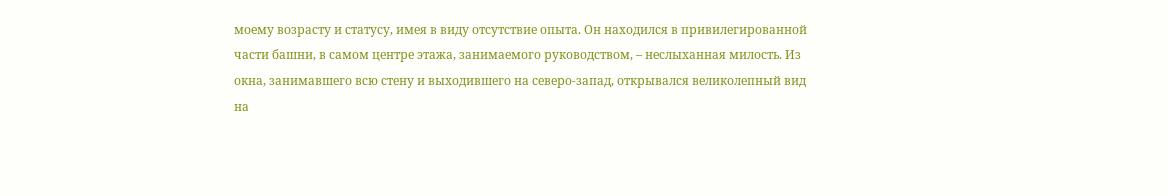моему возрасту и статусу, имея в виду отсутствие опыта. Он находился в привилегированной части башни, в самом центре этажа, занимаемого руководством, – неслыханная милость. Из окна, занимавшего всю стену и выходившего на северо-запад, открывался великолепный вид на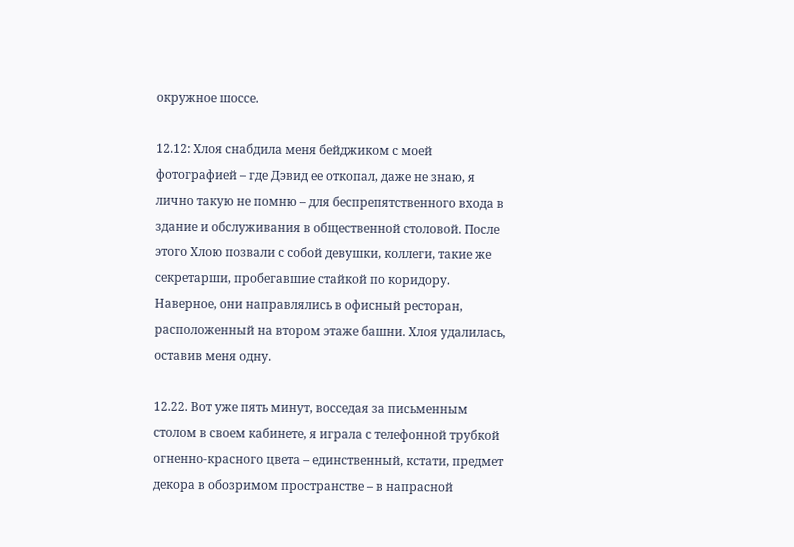окружное шоссе.

12.12: Хлоя снабдила меня бейджиком с моей фотографией – где Дэвид ее откопал, даже не знаю, я лично такую не помню – для беспрепятственного входа в здание и обслуживания в общественной столовой. После этого Хлою позвали с собой девушки, коллеги, такие же секретарши, пробегавшие стайкой по коридору. Наверное, они направлялись в офисный ресторан, расположенный на втором этаже башни. Хлоя удалилась, оставив меня одну.

12.22. Вот уже пять минут, восседая за письменным столом в своем кабинете, я играла с телефонной трубкой огненно-красного цвета – единственный, кстати, предмет декора в обозримом пространстве – в напрасной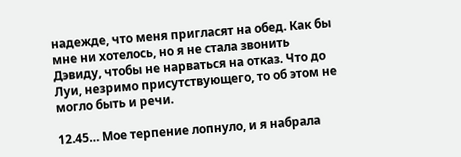надежде, что меня пригласят на обед. Как бы мне ни хотелось, но я не стала звонить Дэвиду, чтобы не нарваться на отказ. Что до Луи, незримо присутствующего, то об этом не могло быть и речи.

12.45… Мое терпение лопнуло, и я набрала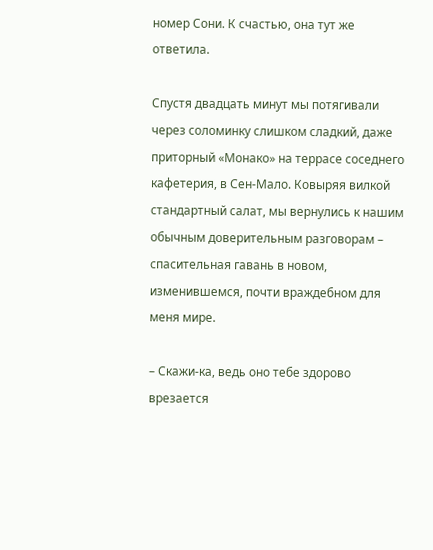номер Сони. К счастью, она тут же ответила.

Спустя двадцать минут мы потягивали через соломинку слишком сладкий, даже приторный «Монако» на террасе соседнего кафетерия, в Сен-Мало. Ковыряя вилкой стандартный салат, мы вернулись к нашим обычным доверительным разговорам – спасительная гавань в новом, изменившемся, почти враждебном для меня мире.

– Скажи-ка, ведь оно тебе здорово врезается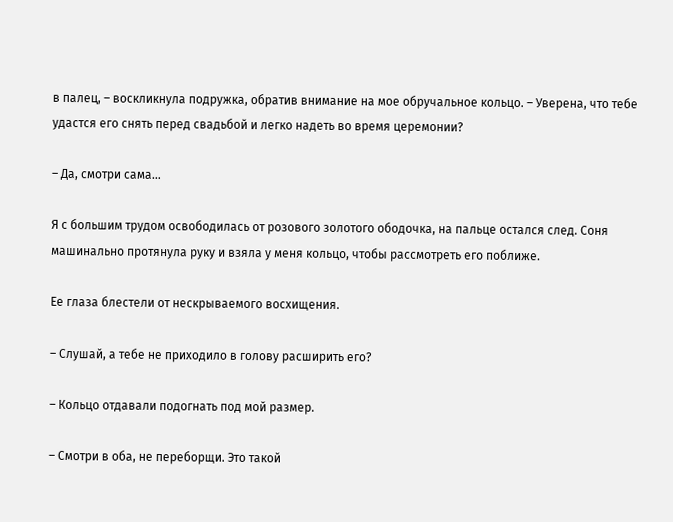в палец, – воскликнула подружка, обратив внимание на мое обручальное кольцо. – Уверена, что тебе удастся его снять перед свадьбой и легко надеть во время церемонии?

– Да, смотри сама…

Я с большим трудом освободилась от розового золотого ободочка, на пальце остался след. Соня машинально протянула руку и взяла у меня кольцо, чтобы рассмотреть его поближе.

Ее глаза блестели от нескрываемого восхищения.

– Слушай, а тебе не приходило в голову расширить его?

– Кольцо отдавали подогнать под мой размер.

– Смотри в оба, не переборщи. Это такой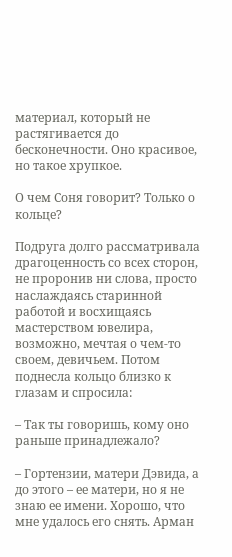материал, который не растягивается до бесконечности. Оно красивое, но такое хрупкое.

О чем Соня говорит? Только о кольце?

Подруга долго рассматривала драгоценность со всех сторон, не проронив ни слова, просто наслаждаясь старинной работой и восхищаясь мастерством ювелира, возможно, мечтая о чем-то своем, девичьем. Потом поднесла кольцо близко к глазам и спросила:

– Так ты говоришь, кому оно раньше принадлежало?

– Гортензии, матери Дэвида, а до этого – ее матери, но я не знаю ее имени. Хорошо, что мне удалось его снять. Арман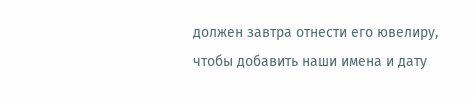должен завтра отнести его ювелиру, чтобы добавить наши имена и дату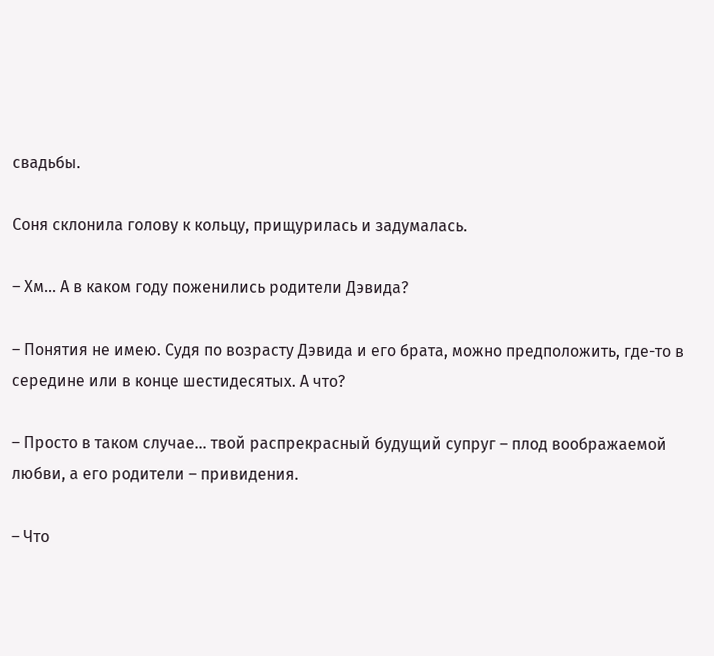свадьбы.

Соня склонила голову к кольцу, прищурилась и задумалась.

– Хм… А в каком году поженились родители Дэвида?

– Понятия не имею. Судя по возрасту Дэвида и его брата, можно предположить, где-то в середине или в конце шестидесятых. А что?

– Просто в таком случае… твой распрекрасный будущий супруг – плод воображаемой любви, а его родители – привидения.

– Что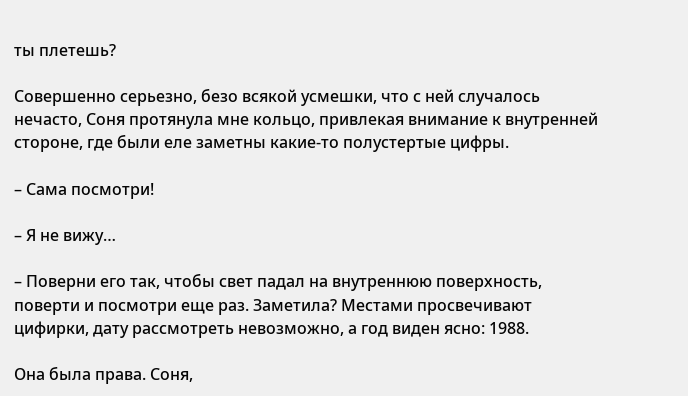ты плетешь?

Совершенно серьезно, безо всякой усмешки, что с ней случалось нечасто, Соня протянула мне кольцо, привлекая внимание к внутренней стороне, где были еле заметны какие-то полустертые цифры.

– Сама посмотри!

– Я не вижу…

– Поверни его так, чтобы свет падал на внутреннюю поверхность, поверти и посмотри еще раз. Заметила? Местами просвечивают цифирки, дату рассмотреть невозможно, а год виден ясно: 1988.

Она была права. Соня,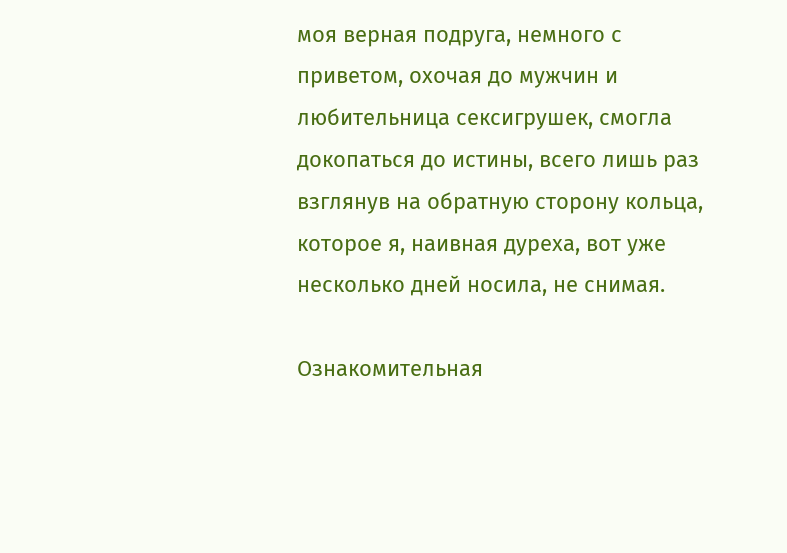моя верная подруга, немного с приветом, охочая до мужчин и любительница сексигрушек, смогла докопаться до истины, всего лишь раз взглянув на обратную сторону кольца, которое я, наивная дуреха, вот уже несколько дней носила, не снимая.

Ознакомительная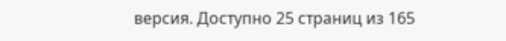версия. Доступно 25 страниц из 165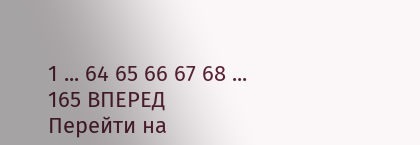1 ... 64 65 66 67 68 ... 165 ВПЕРЕД
Перейти на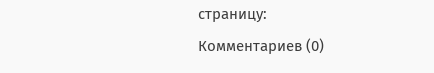страницу:
Комментариев (0)